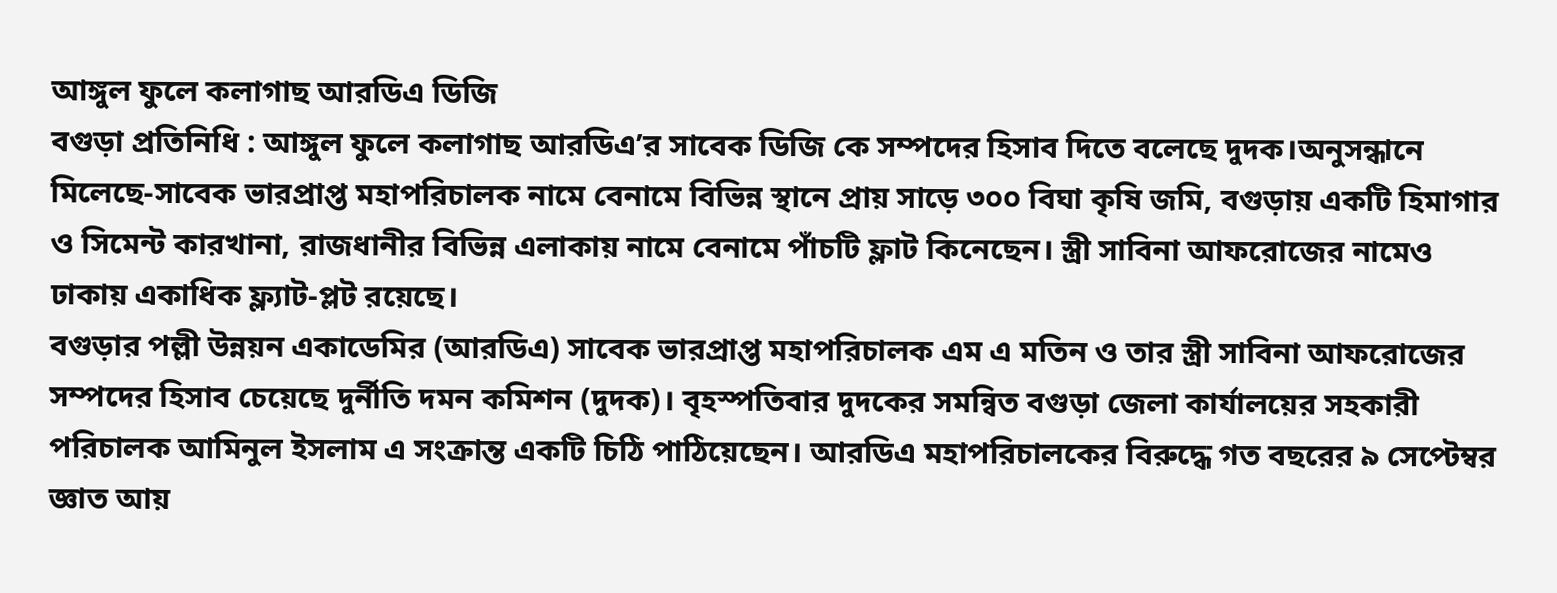আঙ্গুল ফুলে কলাগাছ আরডিএ ডিজি
বগুড়া প্রতিনিধি : আঙ্গুল ফুলে কলাগাছ আরডিএ’র সাবেক ডিজি কে সম্পদের হিসাব দিতে বলেছে দুদক।অনুসন্ধানে মিলেছে-সাবেক ভারপ্রাপ্ত মহাপরিচালক নামে বেনামে বিভিন্ন স্থানে প্রায় সাড়ে ৩০০ বিঘা কৃষি জমি, বগুড়ায় একটি হিমাগার ও সিমেন্ট কারখানা, রাজধানীর বিভিন্ন এলাকায় নামে বেনামে পাঁচটি ফ্লাট কিনেছেন। স্ত্রী সাবিনা আফরোজের নামেও ঢাকায় একাধিক ফ্ল্যাট-প্লট রয়েছে।
বগুড়ার পল্লী উন্নয়ন একাডেমির (আরডিএ) সাবেক ভারপ্রাপ্ত মহাপরিচালক এম এ মতিন ও তার স্ত্রী সাবিনা আফরোজের সম্পদের হিসাব চেয়েছে দুর্নীতি দমন কমিশন (দুদক)। বৃহস্পতিবার দুদকের সমন্বিত বগুড়া জেলা কার্যালয়ের সহকারী পরিচালক আমিনুল ইসলাম এ সংক্রান্ত একটি চিঠি পাঠিয়েছেন। আরডিএ মহাপরিচালকের বিরুদ্ধে গত বছরের ৯ সেপ্টেম্বর জ্ঞাত আয়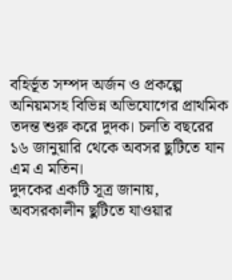বহির্ভূত সম্পদ অর্জন ও প্রকল্পে অনিয়মসহ বিভিন্ন অভিযোগের প্রাথমিক তদন্ত শুরু করে দুদক। চলতি বছরের ১৬ জানুয়ারি থেকে অবসর ছুটিতে যান এম এ মতিন।
দুদকের একটি সূত্র জানায়, অবসরকালীন ছুটিতে যাওয়ার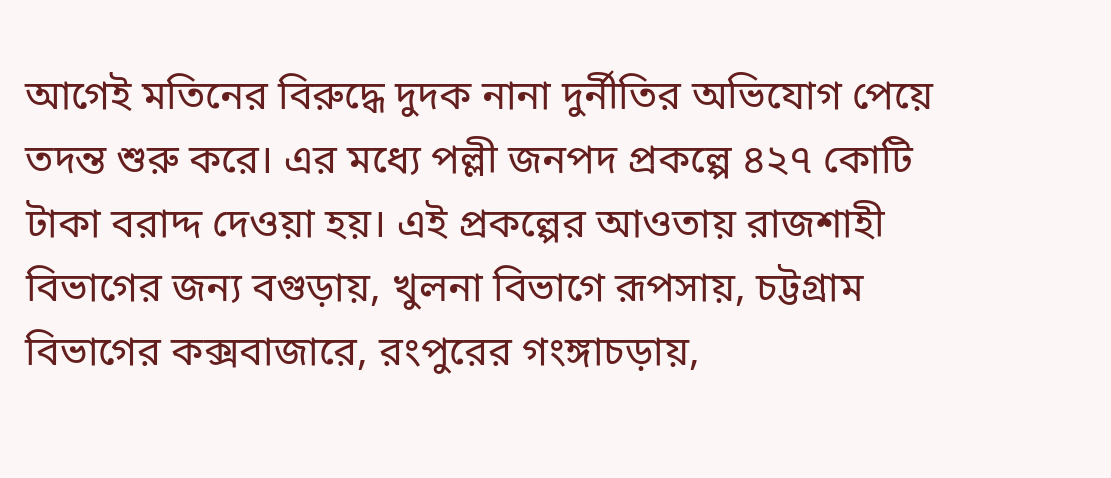আগেই মতিনের বিরুদ্ধে দুদক নানা দুর্নীতির অভিযোগ পেয়ে তদন্ত শুরু করে। এর মধ্যে পল্লী জনপদ প্রকল্পে ৪২৭ কোটি টাকা বরাদ্দ দেওয়া হয়। এই প্রকল্পের আওতায় রাজশাহী বিভাগের জন্য বগুড়ায়, খুলনা বিভাগে রূপসায়, চট্টগ্রাম বিভাগের কক্সবাজারে, রংপুরের গংঙ্গাচড়ায়,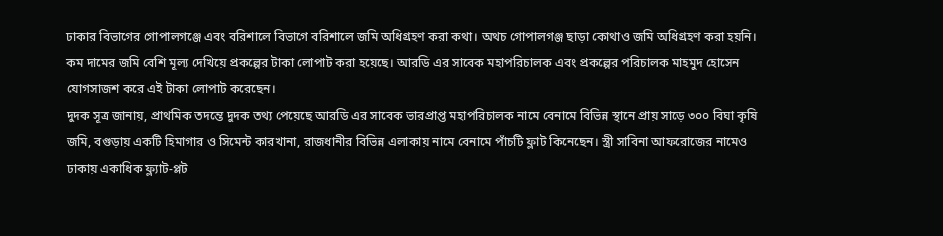ঢাকার বিভাগের গোপালগঞ্জে এবং বরিশালে বিভাগে বরিশালে জমি অধিগ্রহণ করা কথা। অথচ গোপালগঞ্জ ছাড়া কোথাও জমি অধিগ্রহণ করা হয়নি। কম দামের জমি বেশি মূল্য দেখিয়ে প্রকল্পের টাকা লোপাট করা হয়েছে। আরডি এর সাবেক মহাপরিচালক এবং প্রকল্পের পরিচালক মাহমুদ হোসেন যোগসাজশ করে এই টাকা লোপাট করেছেন।
দুদক সূত্র জানায়, প্রাথমিক তদন্তে দুদক তথ্য পেয়েছে আরডি এর সাবেক ভারপ্রাপ্ত মহাপরিচালক নামে বেনামে বিভিন্ন স্থানে প্রায় সাড়ে ৩০০ বিঘা কৃষি জমি, বগুড়ায় একটি হিমাগার ও সিমেন্ট কারখানা, রাজধানীর বিভিন্ন এলাকায় নামে বেনামে পাঁচটি ফ্লাট কিনেছেন। স্ত্রী সাবিনা আফরোজের নামেও ঢাকায় একাধিক ফ্ল্যাট-প্লট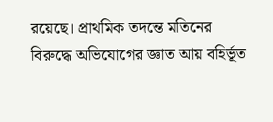রয়েছে। প্রাথমিক তদন্তে মতিনের বিরুদ্ধে অভিযোগের জ্ঞাত আয় বহির্ভূত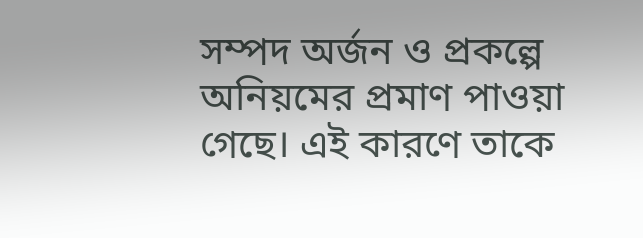সম্পদ অর্জন ও প্রকল্পে অনিয়মের প্রমাণ পাওয়া গেছে। এই কারণে তাকে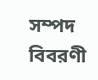সম্পদ বিবরণী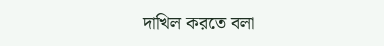দাখিল করতে বলা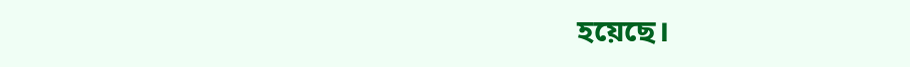হয়েছে।